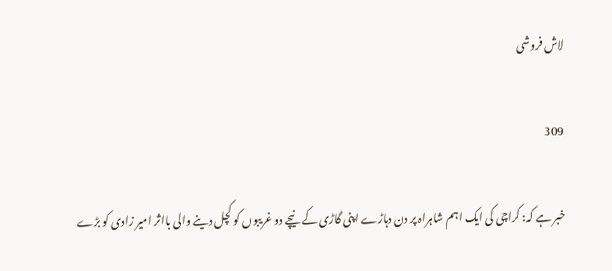لاش فروشی

309

خبر ہے کہ: کراچی کی ایک اہم شاہراہ پر دن دہاڑے اپنی گاڑی کے نیچے دو غریبوں کو کچل دینے والی بااثر امیر زادی کو بڑے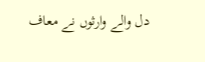دل والے وارثوں نے معاف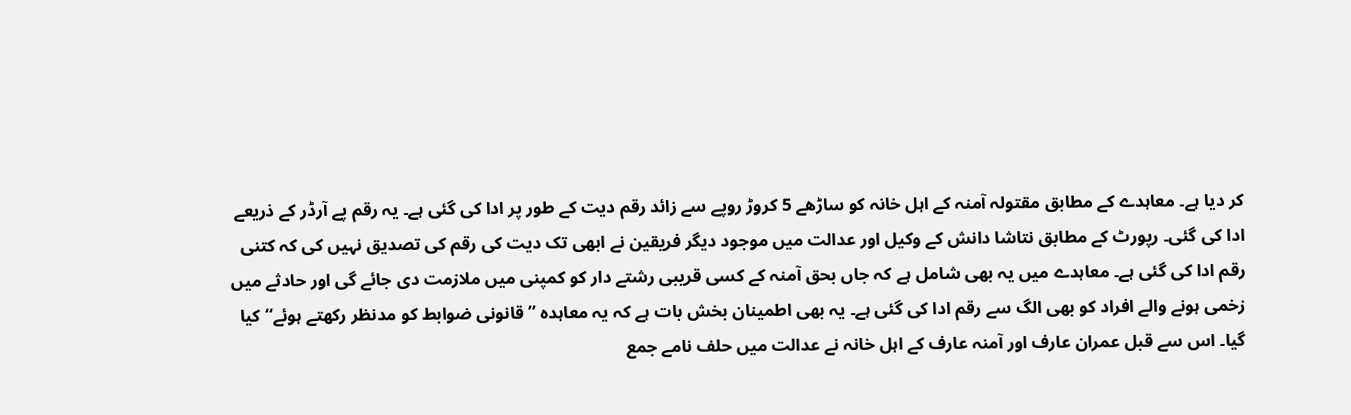کر دیا ہے۔ معاہدے کے مطابق مقتولہ آمنہ کے اہل خانہ کو ساڑھے 5 کروڑ روپے سے زائد رقم دیت کے طور پر ادا کی گئی ہے۔ یہ رقم پے آرڈر کے ذریعے ادا کی گئی۔ رپورٹ کے مطابق نتاشا دانش کے وکیل اور عدالت میں موجود دیگر فریقین نے ابھی تک دیت کی رقم کی تصدیق نہیں کی کہ کتنی رقم ادا کی گئی ہے۔ معاہدے میں یہ بھی شامل ہے کہ جاں بحق آمنہ کے کسی قریبی رشتے دار کو کمپنی میں ملازمت دی جائے گی اور حادثے میں زخمی ہونے والے افراد کو بھی الگ سے رقم ادا کی گئی ہے۔ یہ بھی اطمینان بخش بات ہے کہ یہ معاہدہ ’’قانونی ضوابط کو مدنظر رکھتے ہوئے‘‘ کیا گیا۔ اس سے قبل عمران عارف اور آمنہ عارف کے اہل خانہ نے عدالت میں حلف نامے جمع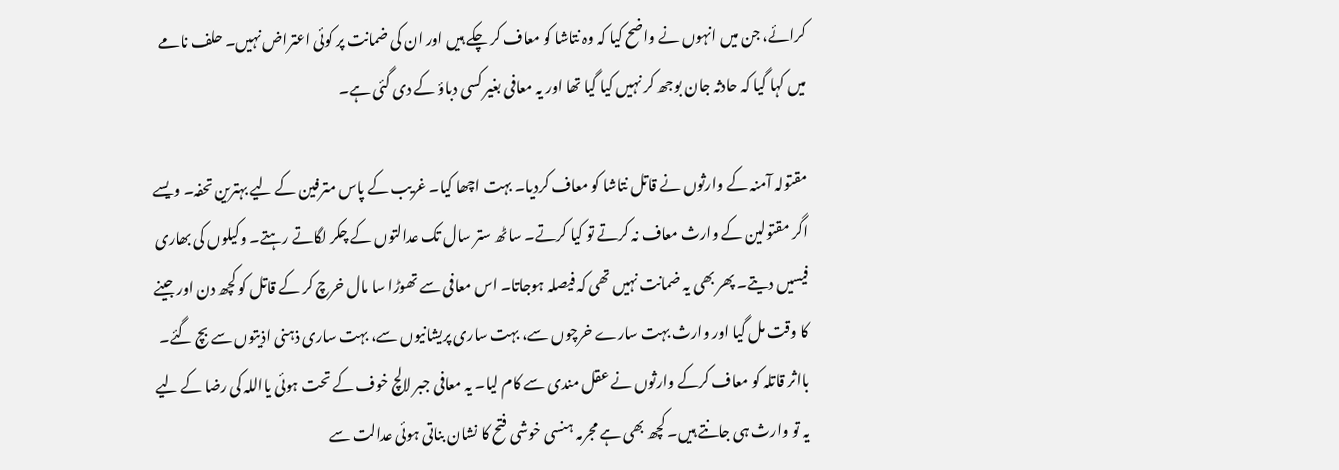کرائے، جن میں انہوں نے واضح کیا کہ وہ نتاشا کو معاف کر چکے ہیں اور ان کی ضمانت پر کوئی اعتراض نہیں۔ حلف نامے میں کہا گیا کہ حادثہ جان بوجھ کر نہیں کیا گیا تھا اور یہ معافی بغیر کسی دباؤ کے دی گئی ہے۔

مقتولہ آمنہ کے وارثوں نے قاتل نتاشا کو معاف کردیا۔ بہت اچھا کیا۔ غریب کے پاس مترفین کے لیے بہترین تحفہ۔ ویسے اگر مقتولین کے وارث معاف نہ کرتے تو کیا کرتے۔ ساٹھ ستر سال تک عدالتوں کے چکر لگاتے رہتے۔ وکیلوں کی بھاری فیسیں دیتے۔ پھر بھی یہ ضمانت نہیں تھی کہ فیصلہ ہوجاتا۔ اس معافی سے تھوڑا سا مال خرچ کر کے قاتل کو کچھ دن اور جینے کا وقت مل گیا اور وارث بہت سارے خرچوں سے، بہت ساری پریشانیوں سے، بہت ساری ذہنی اذیتوں سے بچ گئے۔ بااثر قاتلہ کو معاف کرکے وارثوں نے عقل مندی سے کام لیا۔ یہ معافی جبر لالچ خوف کے تحت ہوئی یااللہ کی رضا کے لیے یہ تو وارث ہی جانتے ہیں۔ کچھ بھی ہے مجرمہ ہنسی خوشی فتح کا نشان بناتی ہوئی عدالت سے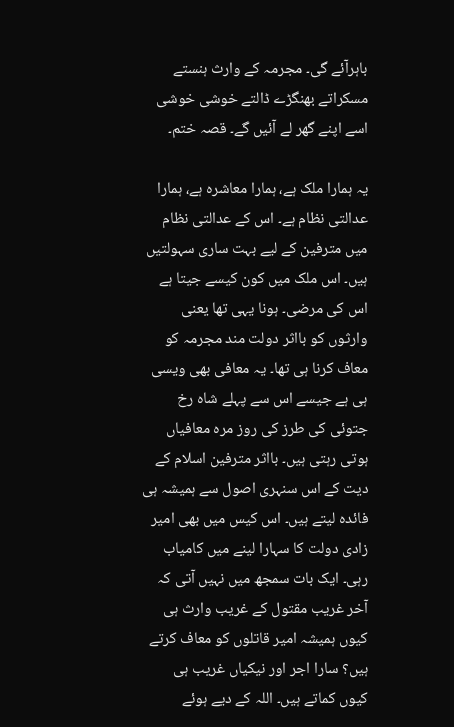باہرآئے گی۔ مجرمہ کے وارث ہنستے مسکراتے بھنگڑے ڈالتے خوشی خوشی اسے اپنے گھر لے آئیں گے۔ قصہ ختم۔

یہ ہمارا ملک ہے، ہمارا معاشرہ ہے، ہمارا عدالتی نظام ہے۔ اس کے عدالتی نظام میں مترفین کے لیے بہت ساری سہولتیں ہیں۔ اس ملک میں کون کیسے جیتا ہے اس کی مرضی۔ ہونا یہی تھا یعنی وارثوں کو بااثر دولت مند مجرمہ کو معاف کرنا ہی تھا۔ یہ معافی بھی ویسی ہی ہے جیسے اس سے پہلے شاہ رخ جتوئی کی طرز کی روز مرہ معافیاں ہوتی رہتی ہیں۔ بااثر مترفین اسلام کے دیت کے اس سنہری اصول سے ہمیشہ ہی فائدہ لیتے ہیں۔ اس کیس میں بھی امیر زادی دولت کا سہارا لینے میں کامیاب رہی۔ ایک بات سمجھ میں نہیں آتی کہ آخر غریب مقتول کے غریب وارث ہی کیوں ہمیشہ امیر قاتلوں کو معاف کرتے ہیں؟ سارا اجر اور نیکیاں غریب ہی کیوں کماتے ہیں۔ اللہ کے دیے ہوئے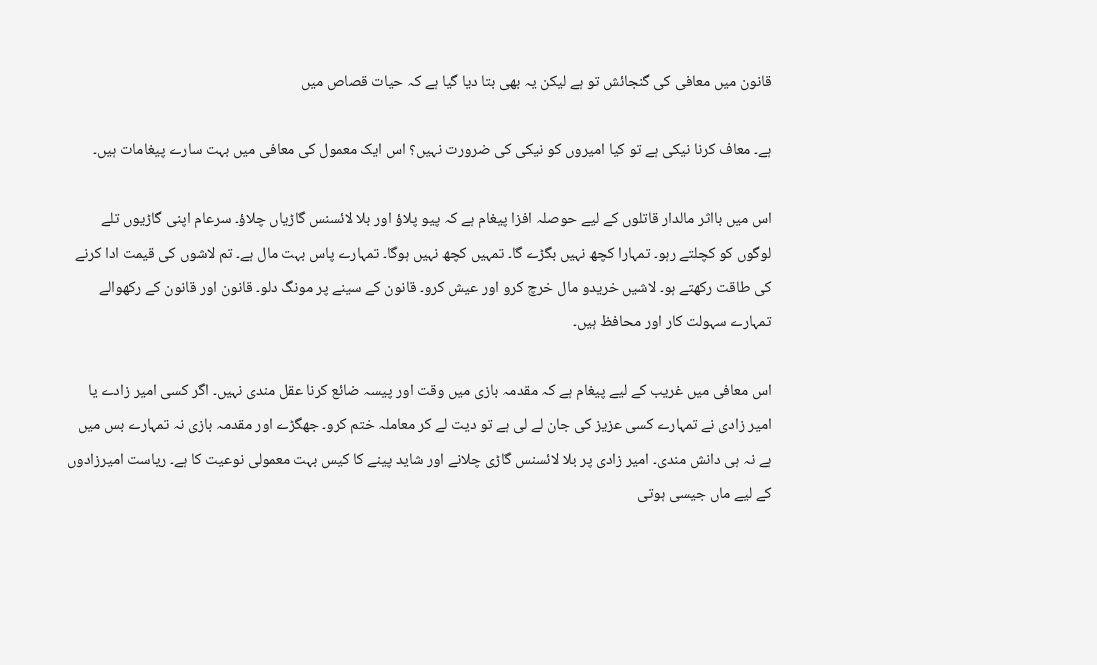قانون میں معافی کی گنجائش تو ہے لیکن یہ بھی بتا دیا گیا ہے کہ حیات قصاص میں

ہے۔ معاف کرنا نیکی ہے تو کیا امیروں کو نیکی کی ضرورت نہیں؟ اس ایک معمول کی معافی میں بہت سارے پیغامات ہیں۔

اس میں بااثر مالدار قاتلوں کے لیے حوصلہ افزا پیغام ہے کہ پیو پلاؤ اور بلا لائسنس گاڑیاں چلاؤ۔ سرعام اپنی گاڑیوں تلے لوگوں کو کچلتے رہو۔ تمہارا کچھ نہیں بگڑے گا۔ تمہیں کچھ نہیں ہوگا۔ تمہارے پاس بہت مال ہے۔ تم لاشوں کی قیمت ادا کرنے کی طاقت رکھتے ہو۔ لاشیں خریدو مال خرچ کرو اور عیش کرو۔ قانون کے سینے پر مونگ دلو۔ قانون اور قانون کے رکھوالے تمہارے سہولت کار اور محافظ ہیں۔

اس معافی میں غریب کے لیے پیغام ہے کہ مقدمہ بازی میں وقت اور پیسہ ضائع کرنا عقل مندی نہیں۔ اگر کسی امیر زادے یا امیر زادی نے تمہارے کسی عزیز کی جان لے لی ہے تو دیت لے کر معاملہ ختم کرو۔ جھگڑے اور مقدمہ بازی نہ تمہارے بس میں ہے نہ ہی دانش مندی۔ امیر زادی پر بلا لائسنس گاڑی چلانے اور شاید پینے کا کیس بہت معمولی نوعیت کا ہے۔ ریاست امیرزادوں کے لیے ماں جیسی ہوتی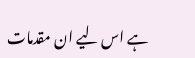ہے اس لیے ان مقدمات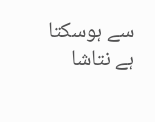سے ہوسکتا ہے نتاشا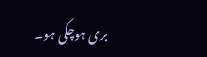بری ہوچکی ہو۔